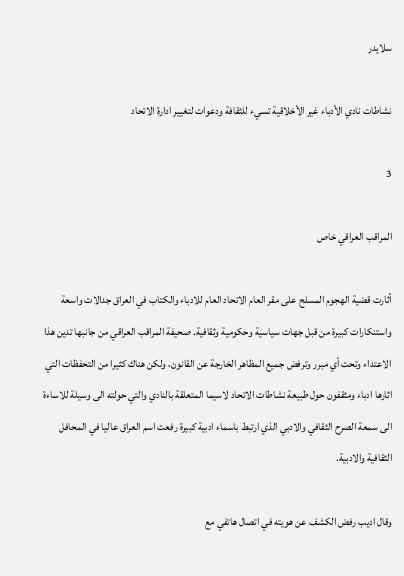سلايدر

نشاطات نادي الأدباء غير الأخلاقية تسيء للثقافة ودعوات لتغيير ادارة الاتحاد

3

المراقب العراقي خاص

أثارت قضية الهجوم المسلح على مقر العام الاتحاد العام للادباء والكتاب في العراق جدالات واسعة واستنكارات كبيرة من قبل جهات سياسية وحكومية وثقافية. صحيفة المراقب العراقي من جانبها تدين هذا الاعتداء وتحت أي مبرر وترفض جميع المظاهر الخارجة عن القانون، ولكن هناك كثيرا من التحفظات التي اثارها ادباء ومثقفون حول طبيعة نشاطات الاتحاد لاسيما المتعلقة بالنادي والتي حولته الى وسيلة للاساءة الى سمعة الصرح الثقافي والادبي الذي ارتبط باسماء ادبية كبيرة رفعت اسم العراق عاليا في المحافل الثقافية والادبية.

وقال اديب رفض الكشف عن هويته في اتصال هاتفي مع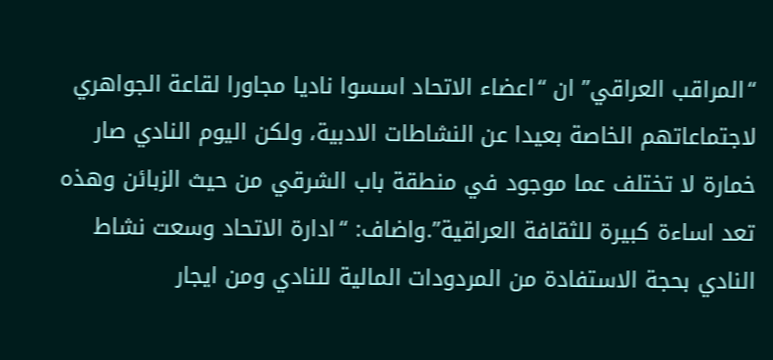“المراقب العراقي” ان “اعضاء الاتحاد اسسوا ناديا مجاورا لقاعة الجواهري لاجتماعاتهم الخاصة بعيدا عن النشاطات الادبية، ولكن اليوم النادي صار خمارة لا تختلف عما موجود في منطقة باب الشرقي من حيث الزبائن وهذه تعد اساءة كبيرة للثقافة العراقية”.واضاف: “ادارة الاتحاد وسعت نشاط النادي بحجة الاستفادة من المردودات المالية للنادي ومن ايجار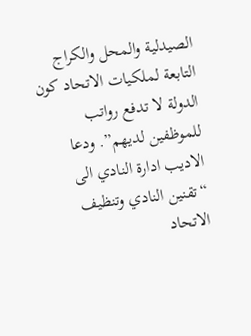الصيدلية والمحل والكراج التابعة لملكيات الاتحاد كون الدولة لا تدفع رواتب للموظفين لديهم”. ودعا الاديب ادارة النادي الى “تقنين النادي وتنظيف الاتحاد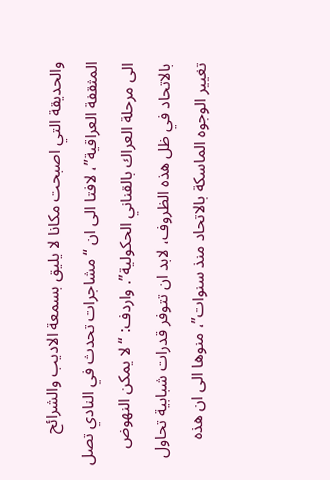والحديقة التي اصبحت مكانا لا يليق بسمعة الاديب والشرائح المثقفة العراقية”، لافتا الى ان “مشاجرات تحدث في النادي تصل الى مرحلة العراك بالقناني الحكولية”. واردف: “لا يمكن النهوض بالاتحاد في ظل هذه الظروف، لابد ان تتوفر قدرات شبابية تحاول تغيير الوجوه الماسكة بالاتحاد منذ سنوات”، منوها الى ان هذه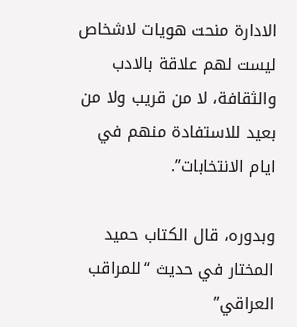الادارة منحت هويات لاشخاص ليست لهم علاقة بالادب والثقافة، لا من قريب ولا من بعيد للاستفادة منهم في ايام الانتخابات”.

وبدوره، قال الكتاب حميد المختار في حديث “للمراقب العراقي”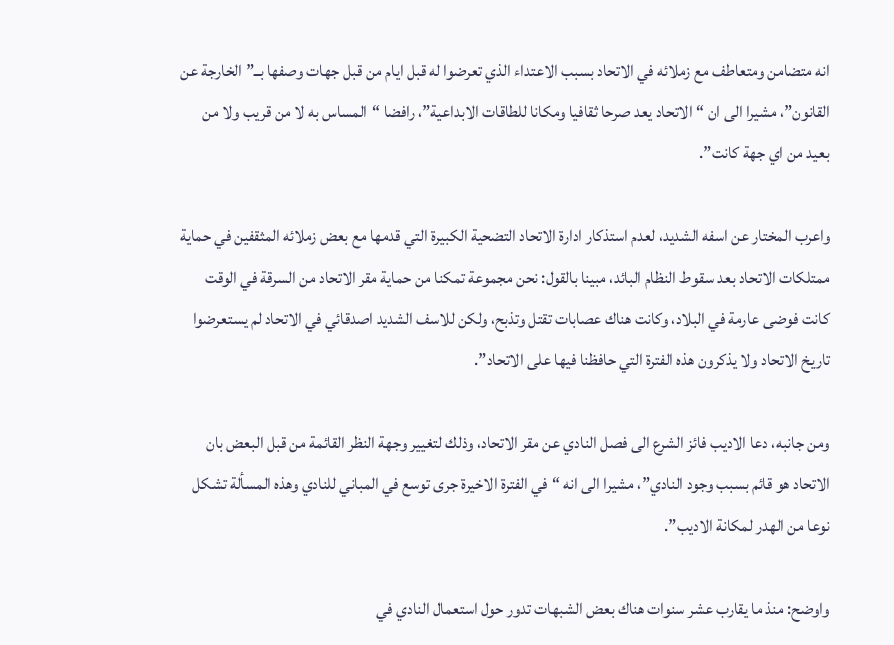انه متضامن ومتعاطف مع زملائه في الاتحاد بسبب الاعتداء الذي تعرضوا له قبل ايام من قبل جهات وصفها بــ”الخارجة عن القانون”، مشيرا الى ان “الاتحاد يعد صرحا ثقافيا ومكانا للطاقات الابداعية”، رافضا “المساس به لا من قريب ولا من بعيد من اي جهة كانت”.

واعرب المختار عن اسفه الشديد، لعدم استذكار ادارة الاتحاد التضحية الكبيرة التي قدمها مع بعض زملائه المثقفين في حماية ممتلكات الاتحاد بعد سقوط النظام البائد، مبينا بالقول: نحن مجموعة تمكنا من حماية مقر الاتحاد من السرقة في الوقت كانت فوضى عارمة في البلاد، وكانت هناك عصابات تقتل وتذبح، ولكن للاسف الشديد اصدقائي في الاتحاد لم يستعرضوا تاريخ الاتحاد ولا يذكرون هذه الفترة التي حافظنا فيها على الاتحاد”.

ومن جانبه، دعا الاديب فائز الشرع الى فصل النادي عن مقر الاتحاد، وذلك لتغيير وجهة النظر القائمة من قبل البعض بان الاتحاد هو قائم بسبب وجود النادي”، مشيرا الى انه “في الفترة الاخيرة جرى توسع في المباني للنادي وهذه المسألة تشكل نوعا من الهدر لمكانة الاديب”.

واوضح: منذ ما يقارب عشر سنوات هناك بعض الشبهات تدور حول استعمال النادي في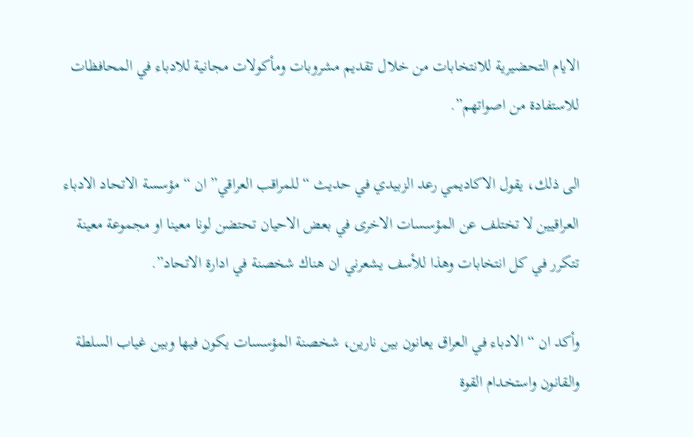الايام التحضيرية للانتخابات من خلال تقديم مشروبات ومأكولات مجانية للادباء في المحافظات للاستفادة من اصواتهم”.

الى ذلك، يقول الاكاديمي رعد الزبيدي في حديث “للمراقب العراقي” ان “مؤسسة الاتحاد الادباء العراقيين لا تختلف عن المؤسسات الاخرى في بعض الاحيان تحتضن لونا معينا او مجموعة معينة تتكرر في كل انتخابات وهذا للأسف يشعرني ان هناك شخصنة في ادارة الاتحاد”.

وأكد ان “الادباء في العراق يعانون بين نارين، شخصنة المؤسسات يكون فيها وبين غياب السلطة والقانون واستخدام القوة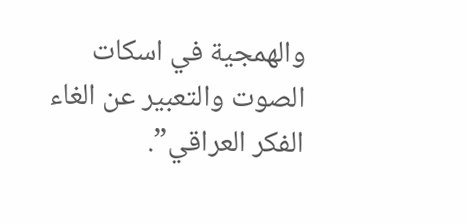والهمجية في اسكات الصوت والتعبير عن الغاء الفكر العراقي”.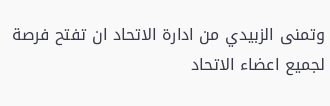وتمنى الزبيدي من ادارة الاتحاد ان تفتح فرصة لجميع اعضاء الاتحاد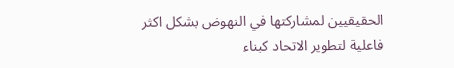الحقيقيين لمشاركتها في النهوض بشكل اكثر فاعلية لتطوير الاتحاد كبناء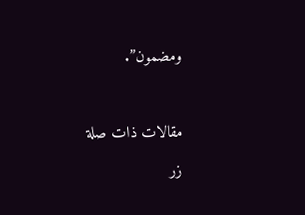ومضمون”.



مقالات ذات صلة

زر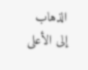الذهاب إلى الأعلى